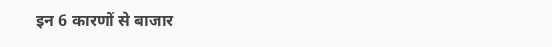इन 6 कारणों से बाजार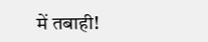में तबाही!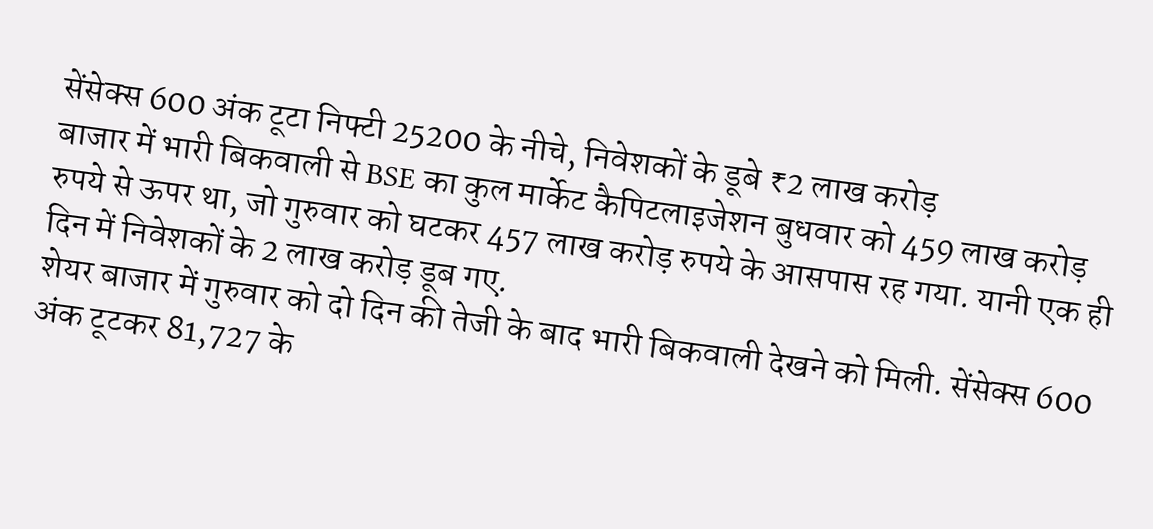सेंसेक्स 600 अंक टूटा निफ्टी 25200 के नीचे, निवेशकों के डूबे ₹2 लाख करोड़
बाजार में भारी बिकवाली से BSE का कुल मार्केट कैपिटलाइजेशन बुधवार को 459 लाख करोड़ रुपये से ऊपर था, जो गुरुवार को घटकर 457 लाख करोड़ रुपये के आसपास रह गया. यानी एक ही दिन में निवेशकों के 2 लाख करोड़ डूब गए.
शेयर बाजार में गुरुवार को दो दिन की तेजी के बाद भारी बिकवाली देखने को मिली. सेंसेक्स 600 अंक टूटकर 81,727 के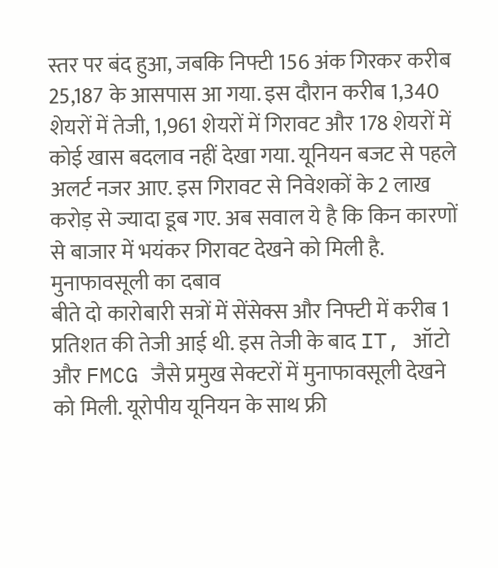स्तर पर बंद हुआ, जबकि निफ्टी 156 अंक गिरकर करीब 25,187 के आसपास आ गया. इस दौरान करीब 1,340 शेयरों में तेजी, 1,961 शेयरों में गिरावट और 178 शेयरों में कोई खास बदलाव नहीं देखा गया. यूनियन बजट से पहले अलर्ट नजर आए. इस गिरावट से निवेशकों के 2 लाख करोड़ से ज्यादा डूब गए. अब सवाल ये है कि किन कारणों से बाजार में भयंकर गिरावट देखने को मिली है.
मुनाफावसूली का दबाव
बीते दो कारोबारी सत्रों में सेंसेक्स और निफ्टी में करीब 1 प्रतिशत की तेजी आई थी. इस तेजी के बाद IT, ऑटो और FMCG जैसे प्रमुख सेक्टरों में मुनाफावसूली देखने को मिली. यूरोपीय यूनियन के साथ फ्री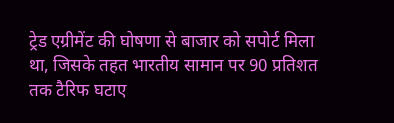ट्रेड एग्रीमेंट की घोषणा से बाजार को सपोर्ट मिला था, जिसके तहत भारतीय सामान पर 90 प्रतिशत तक टैरिफ घटाए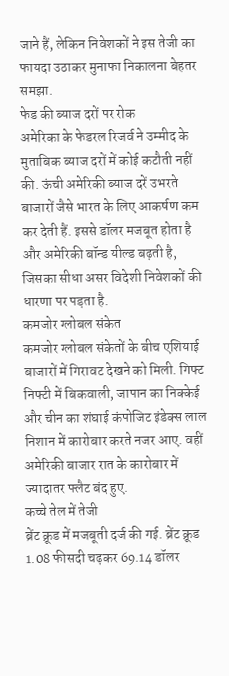जाने हैं, लेकिन निवेशकों ने इस तेजी का फायदा उठाकर मुनाफा निकालना बेहतर समझा.
फेड की ब्याज दरों पर रोक
अमेरिका के फेडरल रिजर्व ने उम्मीद के मुताबिक ब्याज दरों में कोई कटौती नहीं की. ऊंची अमेरिकी ब्याज दरें उभरते बाजारों जैसे भारत के लिए आकर्षण कम कर देती हैं. इससे डॉलर मजबूत होता है और अमेरिकी बॉन्ड यील्ड बढ़ती है, जिसका सीधा असर विदेशी निवेशकों की धारणा पर पड़ता है.
कमजोर ग्लोबल संकेत
कमजोर ग्लोबल संकेतों के बीच एशियाई बाजारों में गिरावट देखने को मिली. गिफ्ट निफ्टी में बिकवाली, जापान का निक्केई और चीन का शंघाई कंपोजिट इंडेक्स लाल निशान में कारोबार करते नजर आए. वहीं अमेरिकी बाजार रात के कारोबार में ज्यादातर फ्लैट बंद हुए.
कच्चे तेल में तेजी
ब्रेंट क्रूड में मजबूती दर्ज की गई. ब्रेंट क्रूड 1.08 फीसदी चढ़कर 69.14 डॉलर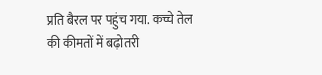प्रति बैरल पर पहुंच गया. कच्चे तेल की कीमतों में बढ़ोतरी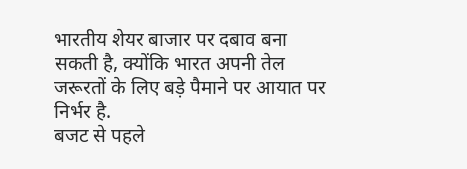भारतीय शेयर बाजार पर दबाव बना सकती है, क्योंकि भारत अपनी तेल जरूरतों के लिए बड़े पैमाने पर आयात पर निर्भर है.
बजट से पहले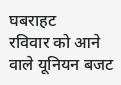घबराहट
रविवार को आने वाले यूनियन बजट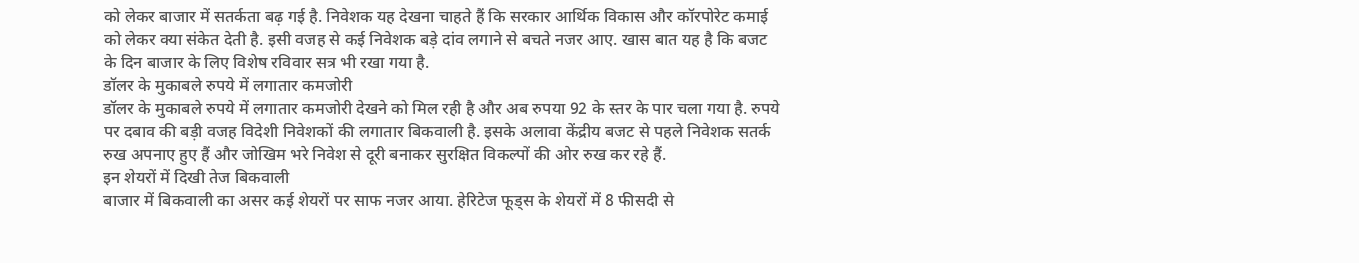को लेकर बाजार में सतर्कता बढ़ गई है. निवेशक यह देखना चाहते हैं कि सरकार आर्थिक विकास और कॉरपोरेट कमाई को लेकर क्या संकेत देती है. इसी वजह से कई निवेशक बड़े दांव लगाने से बचते नजर आए. खास बात यह है कि बजट के दिन बाजार के लिए विशेष रविवार सत्र भी रखा गया है.
डॉलर के मुकाबले रुपये में लगातार कमजोरी
डॉलर के मुकाबले रुपये में लगातार कमजोरी देखने को मिल रही है और अब रुपया 92 के स्तर के पार चला गया है. रुपये पर दबाव की बड़ी वजह विदेशी निवेशकों की लगातार बिकवाली है. इसके अलावा केंद्रीय बजट से पहले निवेशक सतर्क रुख अपनाए हुए हैं और जोखिम भरे निवेश से दूरी बनाकर सुरक्षित विकल्पों की ओर रुख कर रहे हैं.
इन शेयरों में दिखी तेज बिकवाली
बाजार में बिकवाली का असर कई शेयरों पर साफ नजर आया. हेरिटेज फूड्स के शेयरों में 8 फीसदी से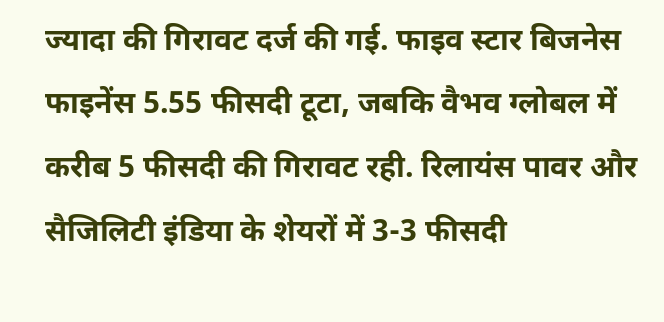ज्यादा की गिरावट दर्ज की गई. फाइव स्टार बिजनेस फाइनेंस 5.55 फीसदी टूटा, जबकि वैभव ग्लोबल में करीब 5 फीसदी की गिरावट रही. रिलायंस पावर और सैजिलिटी इंडिया के शेयरों में 3-3 फीसदी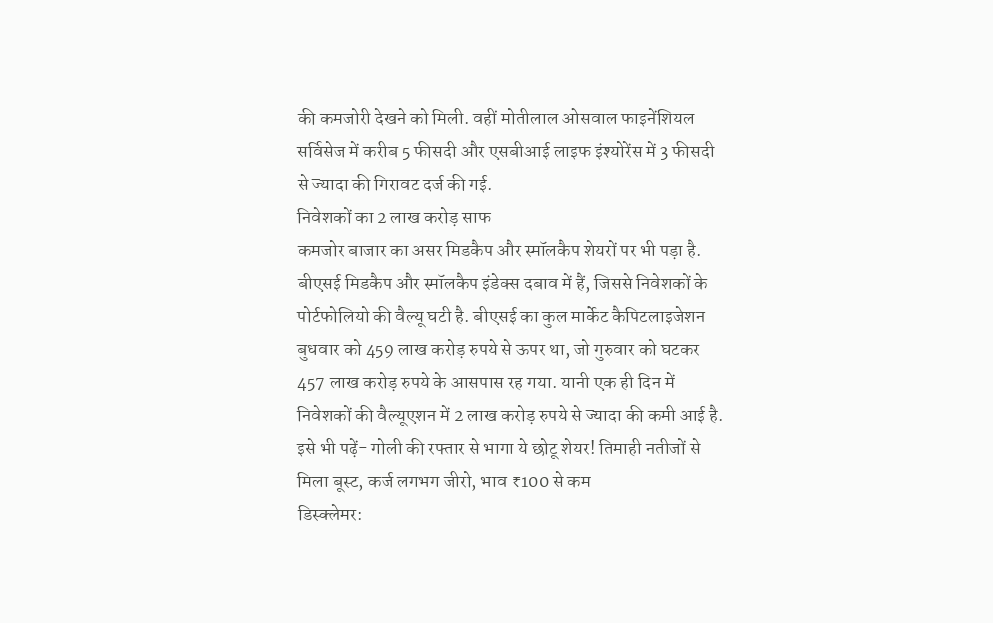की कमजोरी देखने को मिली. वहीं मोतीलाल ओसवाल फाइनेंशियल सर्विसेज में करीब 5 फीसदी और एसबीआई लाइफ इंश्योरेंस में 3 फीसदी से ज्यादा की गिरावट दर्ज की गई.
निवेशकों का 2 लाख करोड़ साफ
कमजोर बाजार का असर मिडकैप और स्मॉलकैप शेयरों पर भी पड़ा है. बीएसई मिडकैप और स्मॉलकैप इंडेक्स दबाव में हैं, जिससे निवेशकों के पोर्टफोलियो की वैल्यू घटी है. बीएसई का कुल मार्केट कैपिटलाइजेशन बुधवार को 459 लाख करोड़ रुपये से ऊपर था, जो गुरुवार को घटकर 457 लाख करोड़ रुपये के आसपास रह गया. यानी एक ही दिन में निवेशकों की वैल्यूएशन में 2 लाख करोड़ रुपये से ज्यादा की कमी आई है.
इसे भी पढ़ें- गोली की रफ्तार से भागा ये छोटू शेयर! तिमाही नतीजों से मिला बूस्ट, कर्ज लगभग जीरो, भाव ₹100 से कम
डिस्क्लेमर: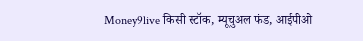Money9live किसी स्टॉक, म्यूचुअल फंड, आईपीओ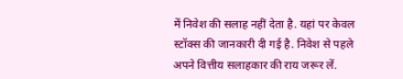में निवेश की सलाह नहीं देता है. यहां पर केवल स्टॉक्स की जानकारी दी गई है. निवेश से पहले अपने वित्तीय सलाहकार की राय जरूर लें.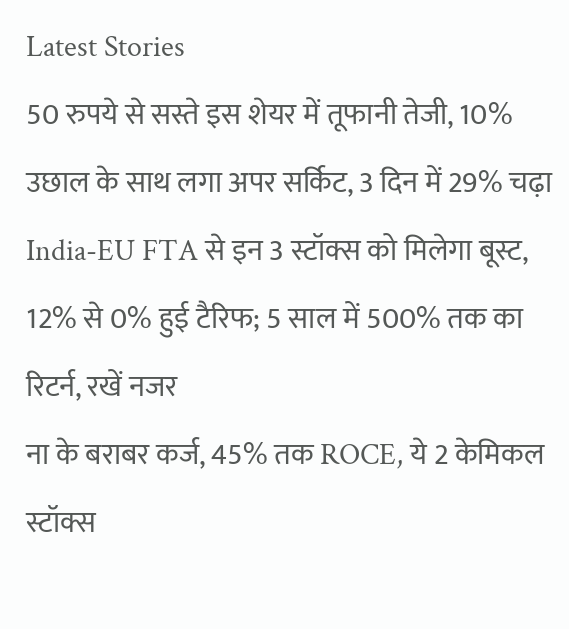Latest Stories
50 रुपये से सस्ते इस शेयर में तूफानी तेजी, 10% उछाल के साथ लगा अपर सर्किट, 3 दिन में 29% चढ़ा
India-EU FTA से इन 3 स्टॉक्स को मिलेगा बूस्ट, 12% से 0% हुई टैरिफ; 5 साल में 500% तक का रिटर्न, रखें नजर
ना के बराबर कर्ज, 45% तक ROCE, ये 2 केमिकल स्टॉक्स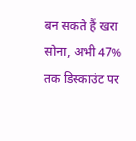बन सकते हैं खरा सोना, अभी 47% तक डिस्काउंट पर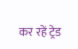कर रहें ट्रेड